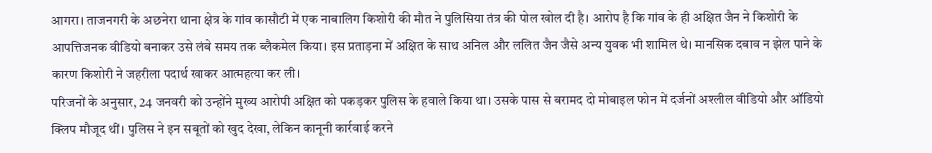आगरा। ताजनगरी के अछनेरा थाना क्षेत्र के गांव कासौटी में एक नाबालिग किशोरी की मौत ने पुलिसिया तंत्र की पोल खोल दी है। आरोप है कि गांव के ही अक्षित जैन ने किशोरी के आपत्तिजनक वीडियो बनाकर उसे लंबे समय तक ब्लैकमेल किया। इस प्रताड़ना में अक्षित के साथ अनिल और ललित जैन जैसे अन्य युवक भी शामिल थे। मानसिक दबाव न झेल पाने के कारण किशोरी ने जहरीला पदार्थ खाकर आत्महत्या कर ली।
परिजनों के अनुसार, 24 जनवरी को उन्होंने मुख्य आरोपी अक्षित को पकड़कर पुलिस के हवाले किया था। उसके पास से बरामद दो मोबाइल फोन में दर्जनों अश्लील वीडियो और ऑडियो क्लिप मौजूद थीं। पुलिस ने इन सबूतों को खुद देखा, लेकिन कानूनी कार्रवाई करने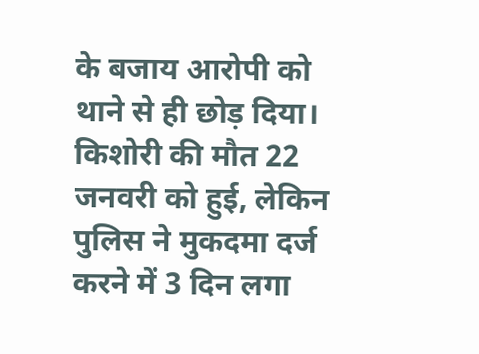के बजाय आरोपी को थाने से ही छोड़ दिया।
किशोरी की मौत 22 जनवरी को हुई, लेकिन पुलिस ने मुकदमा दर्ज करने में 3 दिन लगा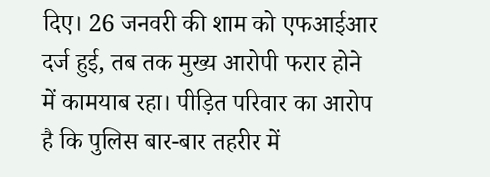दिए। 26 जनवरी की शाम को एफआईआर दर्ज हुई, तब तक मुख्य आरोपी फरार होने में कामयाब रहा। पीड़ित परिवार का आरोप है कि पुलिस बार-बार तहरीर में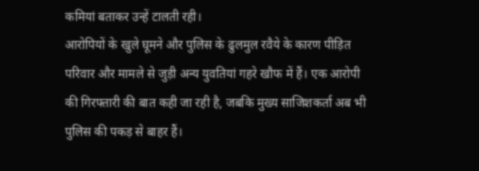कमियां बताकर उन्हें टालती रही।
आरोपियों के खुले घूमने और पुलिस के ढुलमुल रवैये के कारण पीड़ित परिवार और मामले से जुड़ी अन्य युवतियां गहरे खौफ में हैं। एक आरोपी की गिरफ्तारी की बात कही जा रही है, जबकि मुख्य साजिशकर्ता अब भी पुलिस की पकड़ से बाहर हैं।